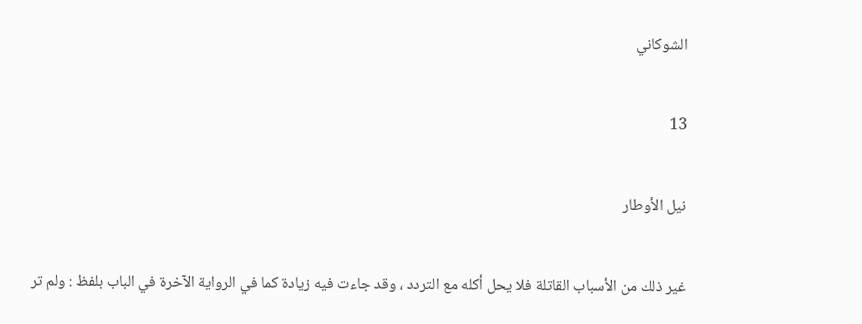الشوكاني

13

نيل الأوطار

غير ذلك من الأسباب القاتلة فلا يحل أكله مع التردد ، وقد جاءت فيه زيادة كما في الرواية الآخرة في الباب بلفظ : ولم تر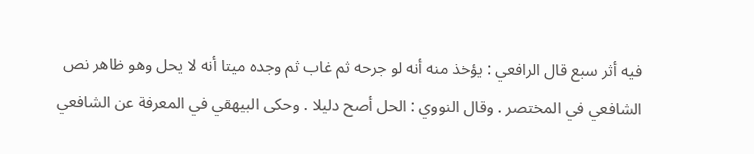فيه أثر سبع قال الرافعي : يؤخذ منه أنه لو جرحه ثم غاب ثم وجده ميتا أنه لا يحل وهو ظاهر نص الشافعي في المختصر . وقال النووي : الحل أصح دليلا . وحكى البيهقي في المعرفة عن الشافعي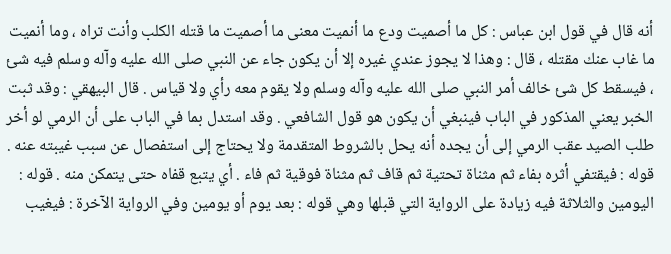أنه قال في قول ابن عباس : كل ما أصميت ودع ما أنميت معنى ما أصميت ما قتله الكلب وأنت تراه ، وما أنميت ما غاب عنك مقتله ، قال : وهذا لا يجوز عندي غيره إلا أن يكون جاء عن النبي صلى الله عليه وآله وسلم فيه شئ ، فيسقط كل شئ خالف أمر النبي صلى الله عليه وآله وسلم ولا يقوم معه رأي ولا قياس . قال البيهقي : وقد ثبت الخبر يعني المذكور في الباب فينبغي أن يكون هو قول الشافعي . وقد استدل بما في الباب على أن الرمي لو أخر طلب الصيد عقب الرمي إلى أن يجده أنه يحل بالشروط المتقدمة ولا يحتاج إلى استفصال عن سبب غيبته عنه . قوله : فيقتفي أثره بفاء ثم مثناة تحتية ثم قاف ثم مثناة فوقية ثم فاء . أي يتبع قفاه حتى يتمكن منه . قوله : اليومين والثلاثة فيه زيادة على الرواية التي قبلها وهي قوله : بعد يوم أو يومين وفي الرواية الآخرة : فيغيب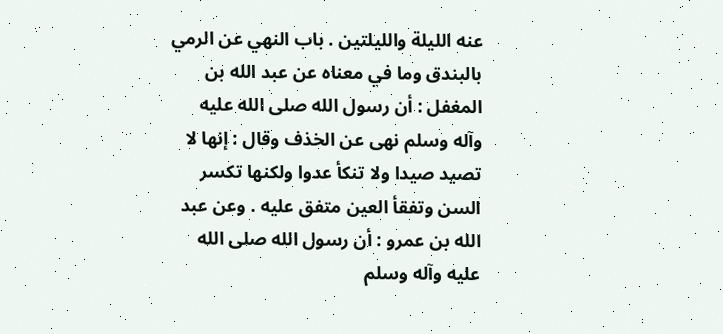عنه الليلة والليلتين . باب النهي عن الرمي بالبندق وما في معناه عن عبد الله بن المغفل : أن رسول الله صلى الله عليه وآله وسلم نهى عن الخذف وقال : إنها لا تصيد صيدا ولا تنكأ عدوا ولكنها تكسر السن وتفقأ العين متفق عليه . وعن عبد الله بن عمرو : أن رسول الله صلى الله عليه وآله وسلم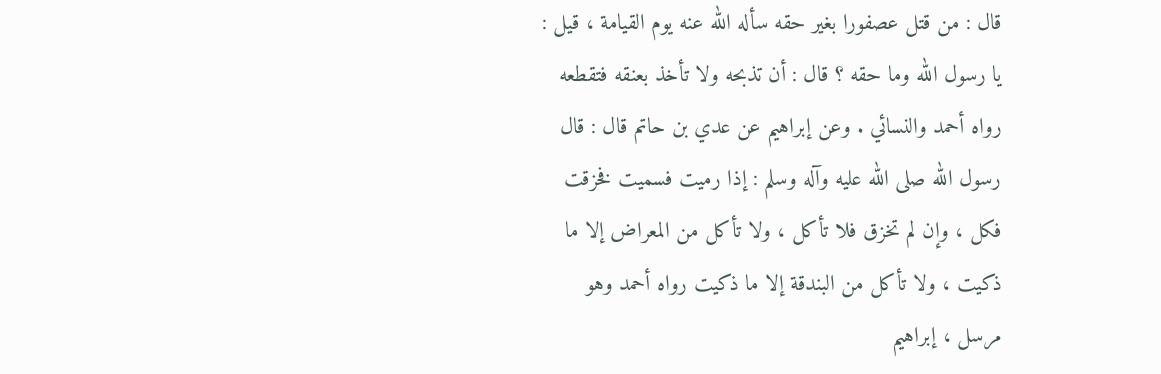قال : من قتل عصفورا بغير حقه سأله الله عنه يوم القيامة ، قيل : يا رسول الله وما حقه ؟ قال : أن تذبحه ولا تأخذ بعنقه فتقطعه رواه أحمد والنسائي . وعن إبراهيم عن عدي بن حاتم قال : قال رسول الله صلى الله عليه وآله وسلم : إذا رميت فسميت فخزقت فكل ، وإن لم تخزق فلا تأكل ، ولا تأكل من المعراض إلا ما ذكيت ، ولا تأكل من البندقة إلا ما ذكيت رواه أحمد وهو مرسل ، إبراهيم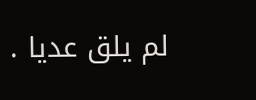لم يلق عديا .